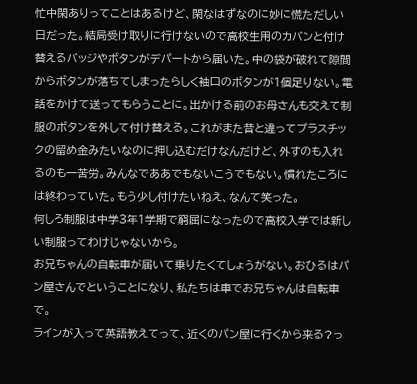忙中閑ありってことはあるけど、閑なはずなのに妙に慌ただしい日だった。結局受け取りに行けないので高校生用のカバンと付け替えるバッジやボタンがデパートから届いた。中の袋が破れて隙間からボタンが落ちてしまったらしく袖口のボタンが1個足りない。電話をかけて送ってもらうことに。出かける前のお母さんも交えて制服のボタンを外して付け替える。これがまた昔と違ってプラスチックの留め金みたいなのに押し込むだけなんだけど、外すのも入れるのも一苦労。みんなでああでもないこうでもない。慣れたころには終わっていた。もう少し付けたいねえ、なんて笑った。
何しろ制服は中学3年1学期で窮屈になったので高校入学では新しい制服ってわけじゃないから。
お兄ちゃんの自転車が届いて乗りたくてしょうがない。おひるはパン屋さんでということになり、私たちは車でお兄ちゃんは自転車で。
ラインが入って英語教えてって、近くのパン屋に行くから来る?っ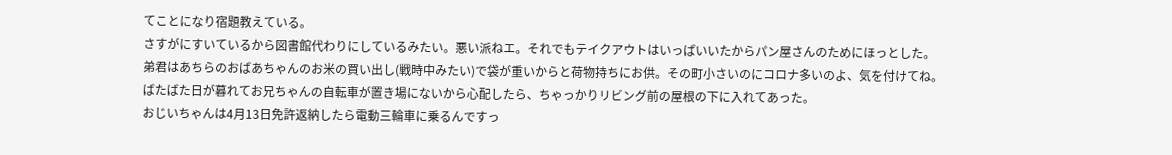てことになり宿題教えている。
さすがにすいているから図書館代わりにしているみたい。悪い派ねエ。それでもテイクアウトはいっぱいいたからパン屋さんのためにほっとした。
弟君はあちらのおばあちゃんのお米の買い出し(戦時中みたい)で袋が重いからと荷物持ちにお供。その町小さいのにコロナ多いのよ、気を付けてね。
ばたばた日が暮れてお兄ちゃんの自転車が置き場にないから心配したら、ちゃっかりリビング前の屋根の下に入れてあった。
おじいちゃんは4月13日免許返納したら電動三輪車に乗るんですっ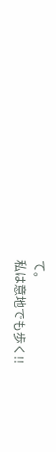て。
私は意地でも歩く!!